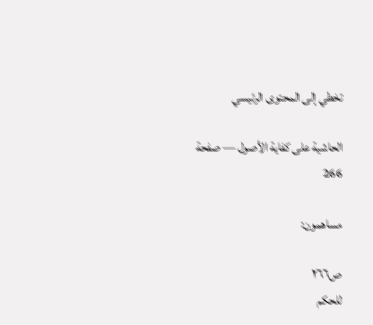تخطي إلى المحتوى الرئيسي

الحاشية على كفاية الأصول — صفحة 266

مساهمون:

ص٢٦٦
للحكم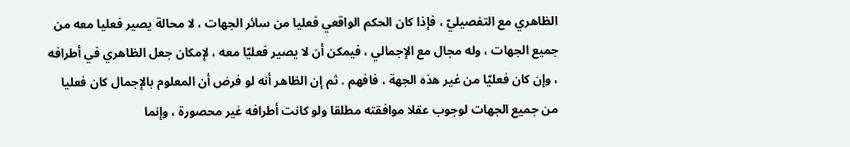الظاهري مع التفصيليّ ، فإذا كان الحكم الواقعي فعليا من سائر الجهات ، لا محالة يصير فعليا معه من جميع الجهات ، وله مجال مع الإجمالي ، فيمكن أن لا يصير فعليّا معه ، لإمكان جعل الظاهري في أطرافه ، وإن كان فعليّا من غير هذه الجهة ، فافهم . ثم إن الظاهر أنه لو فرض أن المعلوم بالإجمال كان فعليا من جميع الجهات لوجوب عقلا موافقته مطلقا ولو كانت أطرافه غير محصورة ، وإنما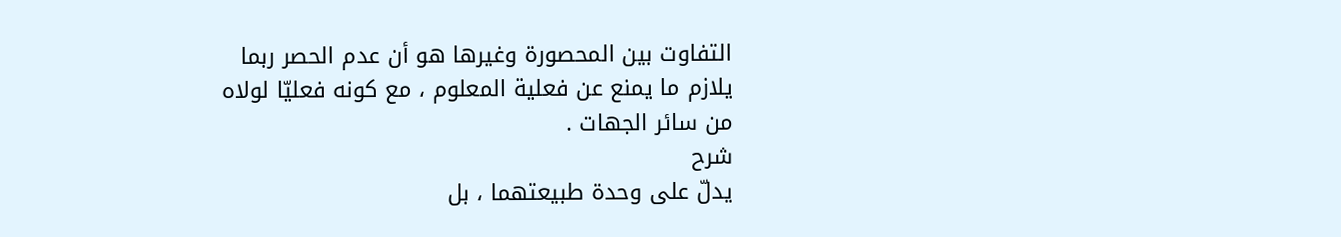التفاوت بين المحصورة وغيرها هو أن عدم الحصر ربما يلازم ما يمنع عن فعلية المعلوم ، مع كونه فعليّا لولاه من سائر الجهات .
شرح
يدلّ على وحدة طبيعتهما ، بل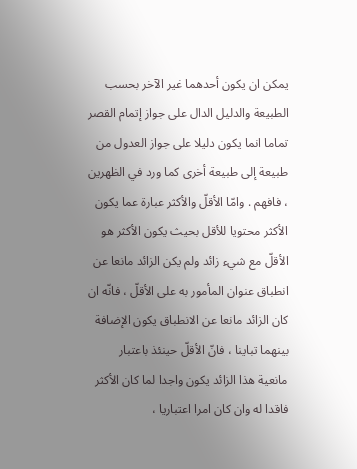يمكن ان يكون أحدهما غير الآخر بحسب الطبيعة والدليل الدال على جواز إتمام القصر تماما انما يكون دليلا على جواز العدول من طبيعة إلى طبيعة أخرى كما ورد في الظهرين ، فافهم . وامّا الأقلّ والأكثر عبارة عما يكون الأكثر محتويا للأقل بحيث يكون الأكثر هو الأقلّ مع شيء زائد ولم يكن الزائد مانعا عن انطباق عنوان المأمور به على الأقلّ ، فانّه ان كان الزائد مانعا عن الانطباق يكون الإضافة بينهما تباينا ، فانّ الأقلّ حينئذ باعتبار مانعية هذا الزائد يكون واجدا لما كان الأكثر فاقدا له وان كان امرا اعتباريا ،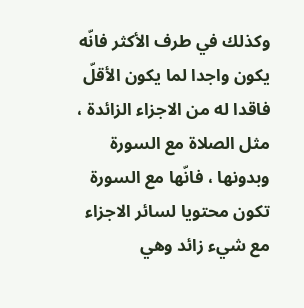وكذلك في طرف الأكثر فانّه يكون واجدا لما يكون الأقلّ فاقدا له من الاجزاء الزائدة ، مثل الصلاة مع السورة وبدونها ، فانّها مع السورة تكون محتويا لسائر الاجزاء مع شيء زائد وهي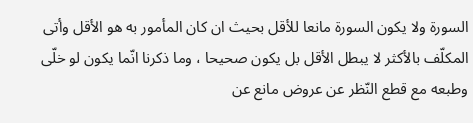السورة ولا يكون السورة مانعا للأقل بحيث ان كان المأمور به هو الأقل وأتى المكلّف بالأكثر لا يبطل الأقل بل يكون صحيحا ، وما ذكرنا انّما يكون لو خلّى وطبعه مع قطع النّظر عن عروض مانع عن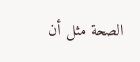الصحة مثل أن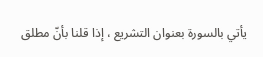يأتي بالسورة بعنوان التشريع ، إذا قلنا بأنّ مطلق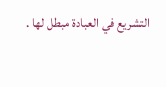التشريع في العبادة مبطل لها .